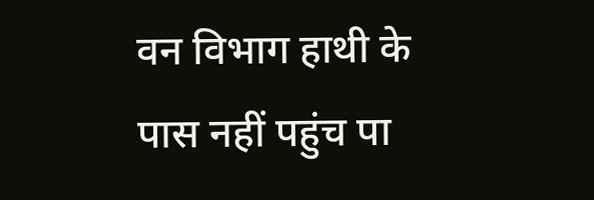वन विभाग हाथी के पास नहीं पहुंच पा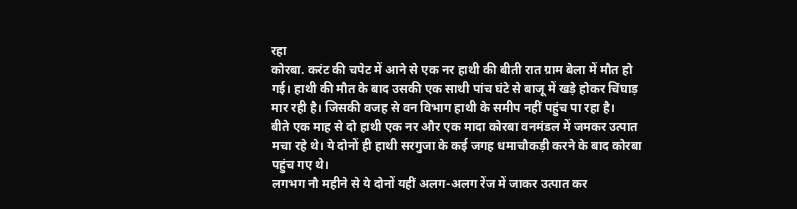रहा
कोरबा. करंट की चपेट में आने से एक नर हाथी की बीती रात ग्राम बेला में मौत हो गई। हाथी की मौत के बाद उसकी एक साथी पांच घंटे से बाजू में खड़े होकर चिंघाड़ मार रही है। जिसकी वजह से वन विभाग हाथी के समीप नहीं पहुंच पा रहा है।
बीते एक माह से दो हाथी एक नर और एक मादा कोरबा वनमंडल में जमकर उत्पात मचा रहे थे। ये दोनों ही हाथी सरगुजा के कई जगह धमाचौकड़ी करने के बाद कोरबा पहुंच गए थे।
लगभग नौ महीने से ये दोनों यहीं अलग-अलग रेंज में जाकर उत्पात कर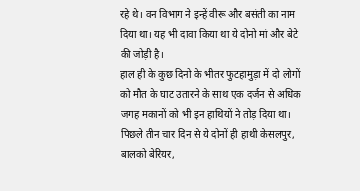रहे थे। वन विभाग ने इन्हें वीरू और बसंती का नाम दिया था। यह भी दावा किया था ये दोनो मां और बेटे की जोड़ी है।
हाल ही के कुछ दिनो के भीतर फुटहामुड़ा में दो लोगों को मौत के घाट उतारने के साथ एक दर्जन से अधिक जगह मकानों को भी इन हाथियों ने तोड़ दिया था। पिछले तीन चार दिन से ये दोनों ही हाथी केसलपुर, बालको बेरियर,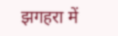झगहरा में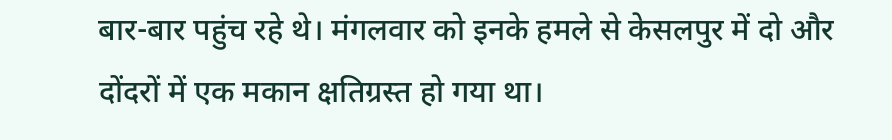बार-बार पहुंच रहे थे। मंगलवार को इनके हमले से केसलपुर में दो और दोंदरों में एक मकान क्षतिग्रस्त हो गया था।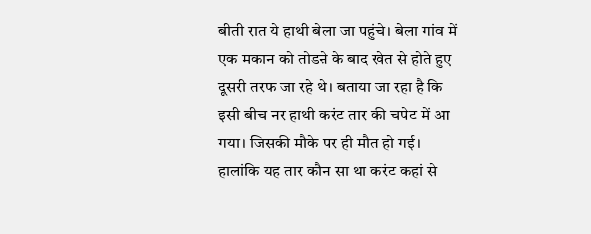बीती रात ये हाथी बेला जा पहुंचे। बेला गांव में एक मकान को तोडऩे के बाद खेत से होते हुए दूसरी तरफ जा रहे थे। बताया जा रहा है कि इसी बीच नर हाथी करंट तार की चपेट में आ गया। जिसकी मौके पर ही मौत हो गई।
हालांकि यह तार कौन सा था करंट कहां से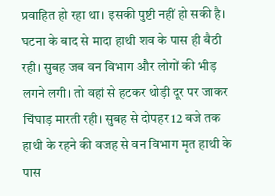प्रवाहित हो रहा था। इसकी पुष्टी नहीं हो सकी है। घटना के बाद से मादा हाथी शव के पास ही बैठी रही। सुबह जब वन विभाग और लोगों की भीड़ लगने लगी। तो वहां से हटकर थोड़ी दूर पर जाकर चिंघाड़ मारती रही। सुबह से दोपहर 12 बजे तक हाथी के रहने की वजह से वन विभाग मृत हाथी के पास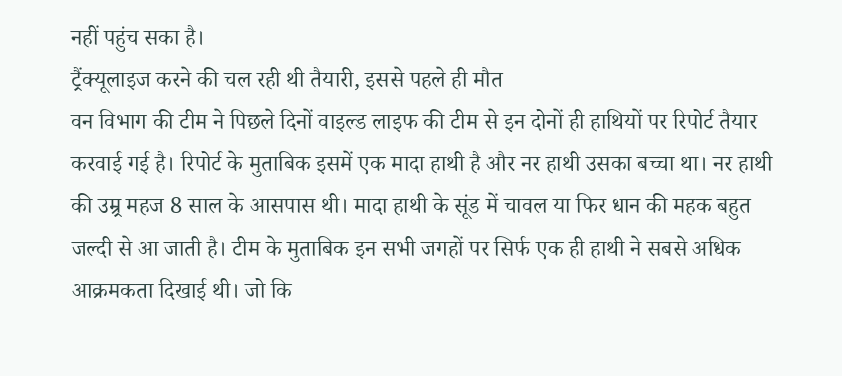नहीं पहुंच सका है।
ट्रैंक्यूलाइज करने की चल रही थी तैयारी, इससे पहले ही मौत
वन विभाग की टीम ने पिछले दिनों वाइल्ड लाइफ की टीम से इन दोनों ही हाथियों पर रिपोर्ट तैयार करवाई गई है। रिपोर्ट के मुताबिक इसमें एक मादा हाथी है और नर हाथी उसका बच्चा था। नर हाथी की उम्र्र महज 8 साल के आसपास थी। मादा हाथी के सूंड में चावल या फिर धान की महक बहुत जल्दी से आ जाती है। टीम के मुताबिक इन सभी जगहों पर सिर्फ एक ही हाथी ने सबसे अधिक आक्रमकता दिखाई थी। जो कि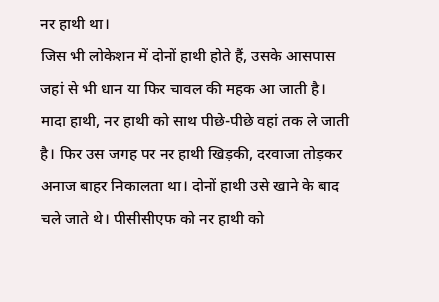नर हाथी था।
जिस भी लोकेशन में दोनों हाथी होते हैं, उसके आसपास जहां से भी धान या फिर चावल की महक आ जाती है। मादा हाथी, नर हाथी को साथ पीछे-पीछे वहां तक ले जाती है। फिर उस जगह पर नर हाथी खिड़की, दरवाजा तोड़कर अनाज बाहर निकालता था। दोनों हाथी उसे खाने के बाद चले जाते थे। पीसीसीएफ को नर हाथी को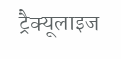ट्रैक्यूलाइज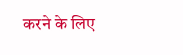करने के लिए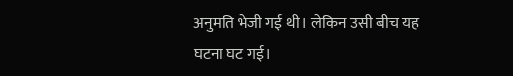अनुमति भेजी गई थी। लेकिन उसी बीच यह घटना घट गई।